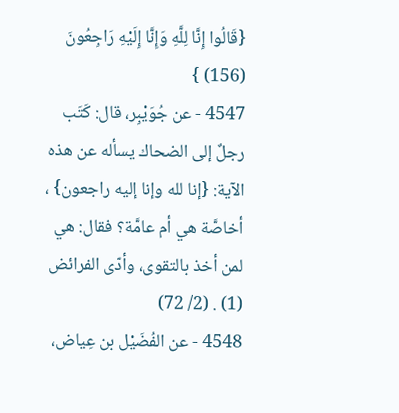{قَالُوا إِنَّا لِلَّهِ وَإِنَّا إِلَيْهِ رَاجِعُونَ (156) }
4547 - عن جُوَيْبِر، قال: كَتَب رجلٌ إلى الضحاك يسأله عن هذه الآية: {إنا لله وإنا إليه راجعون} ، أخاصَّة هي أم عامَّة؟ فقال: هي لمن أخذ بالتقوى، وأدّى الفرائض (1) . (2/ 72)
4548 - عن الفُضَيْل بن عِياض،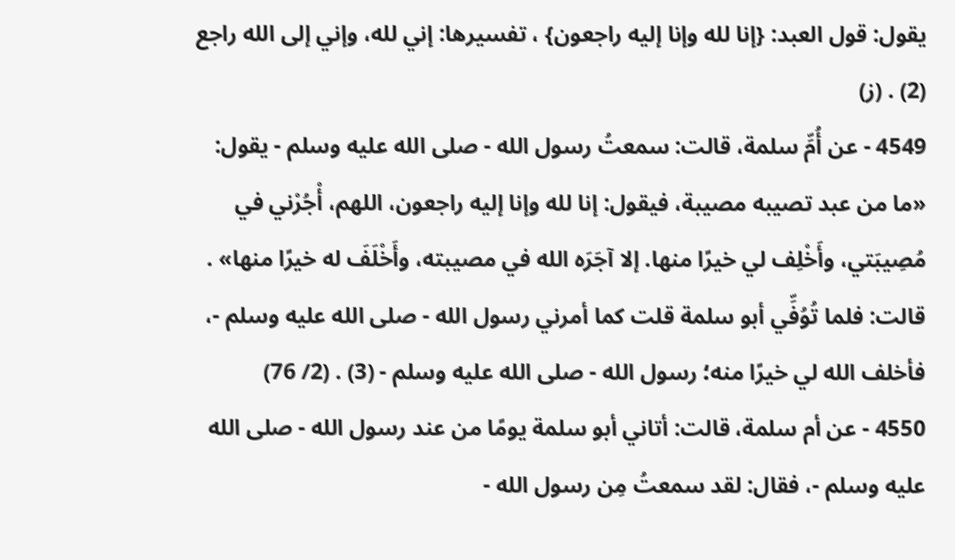يقول: قول العبد: {إنا لله وإنا إليه راجعون} ، تفسيرها: إني لله، وإني إلى الله راجع (2) . (ز)
4549 - عن أُمِّ سلمة، قالت: سمعتُ رسول الله - صلى الله عليه وسلم - يقول: «ما من عبد تصيبه مصيبة، فيقول: إنا لله وإنا إليه راجعون، اللهم، أْجُرْني في مُصِيبَتي، وأَخْلِف لي خيرًا منها. إلا آجَرَه الله في مصيبته، وأَخْلَفَ له خيرًا منها» . قالت: فلما تُوُفِّي أبو سلمة قلت كما أمرني رسول الله - صلى الله عليه وسلم -، فأخلف الله لي خيرًا منه؛ رسول الله - صلى الله عليه وسلم - (3) . (2/ 76)
4550 - عن أم سلمة، قالت: أتاني أبو سلمة يومًا من عند رسول الله - صلى الله عليه وسلم -، فقال: لقد سمعتُ مِن رسول الله -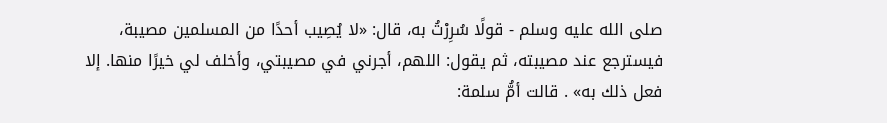صلى الله عليه وسلم - قولًا سُرِرْتُ به، قال: «لا يُصِيب أحدًا من المسلمين مصيبة، فيسترجع عند مصيبته، ثم يقول: اللهم، أجرني في مصيبتي، وأخلف لي خيرًا منها. إلا فعل ذلك به» . قالت أمُّ سلمة: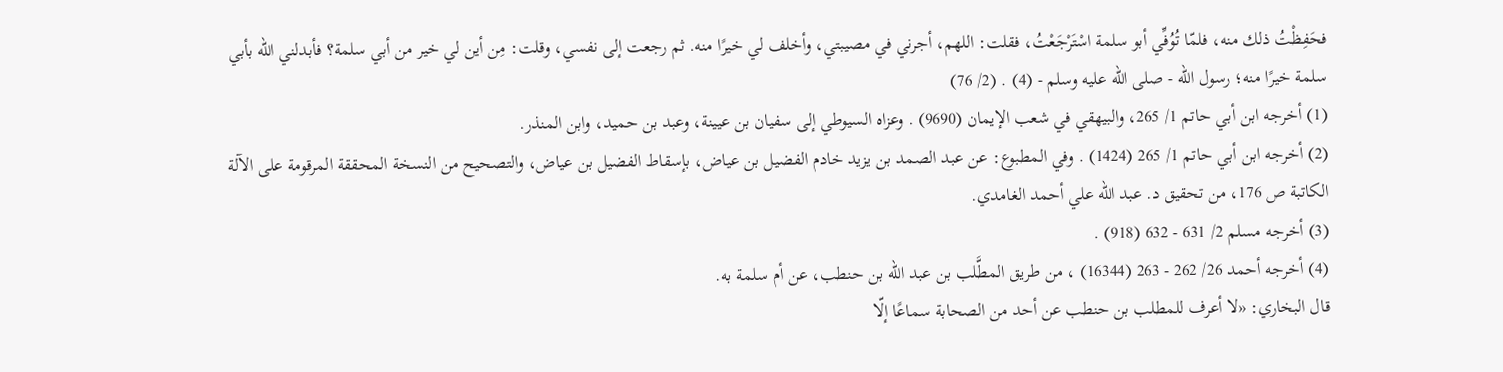فحَفِظْتُ ذلك منه، فلمّا تُوُفِّي أبو سلمة اسْتَرْجَعْتُ، فقلت: اللهم، أجرني في مصيبتي، وأخلف لي خيرًا منه. ثم رجعت إلى نفسي، وقلت: مِن أين لي خير من أبي سلمة؟ فأبدلني الله بأبي سلمة خيرًا منه؛ رسول الله - صلى الله عليه وسلم - (4) . (2/ 76)
(1) أخرجه ابن أبي حاتم 1/ 265، والبيهقي في شعب الإيمان (9690) . وعزاه السيوطي إلى سفيان بن عيينة، وعبد بن حميد، وابن المنذر.
(2) أخرجه ابن أبي حاتم 1/ 265 (1424) . وفي المطبوع: عن عبد الصمد بن يزيد خادم الفضيل بن عياض، بإسقاط الفضيل بن عياض، والتصحيح من النسخة المحققة المرقومة على الآلة الكاتبة ص 176، من تحقيق د. عبد الله علي أحمد الغامدي.
(3) أخرجه مسلم 2/ 631 - 632 (918) .
(4) أخرجه أحمد 26/ 262 - 263 (16344) ، من طريق المطَّلب بن عبد الله بن حنطب، عن أم سلمة به.
قال البخاري: «لا أعرف للمطلب بن حنطب عن أحد من الصحابة سماعًا إلّا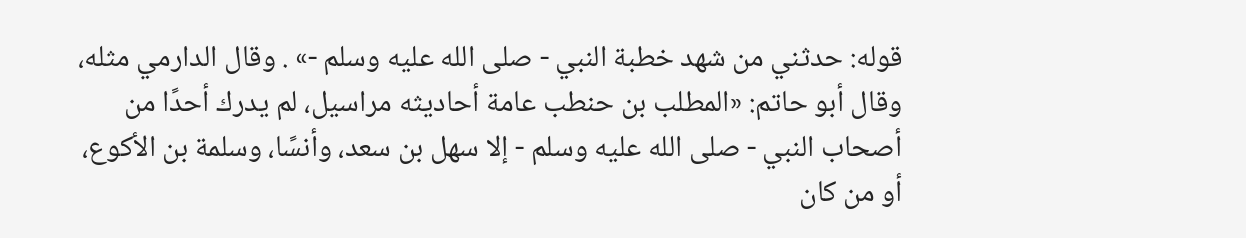قوله: حدثني من شهد خطبة النبي - صلى الله عليه وسلم -» . وقال الدارمي مثله، وقال أبو حاتم: «المطلب بن حنطب عامة أحاديثه مراسيل، لم يدرك أحدًا من أصحاب النبي - صلى الله عليه وسلم - إلا سهل بن سعد، وأنسًا، وسلمة بن الأكوع، أو من كان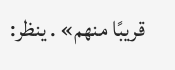قريبًا منهم» . ينظر: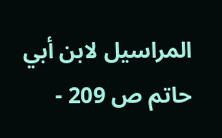المراسيل لابن أبي حاتم ص 209 -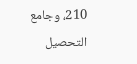210، وجامع التحصيل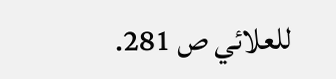للعلائي ص 281.